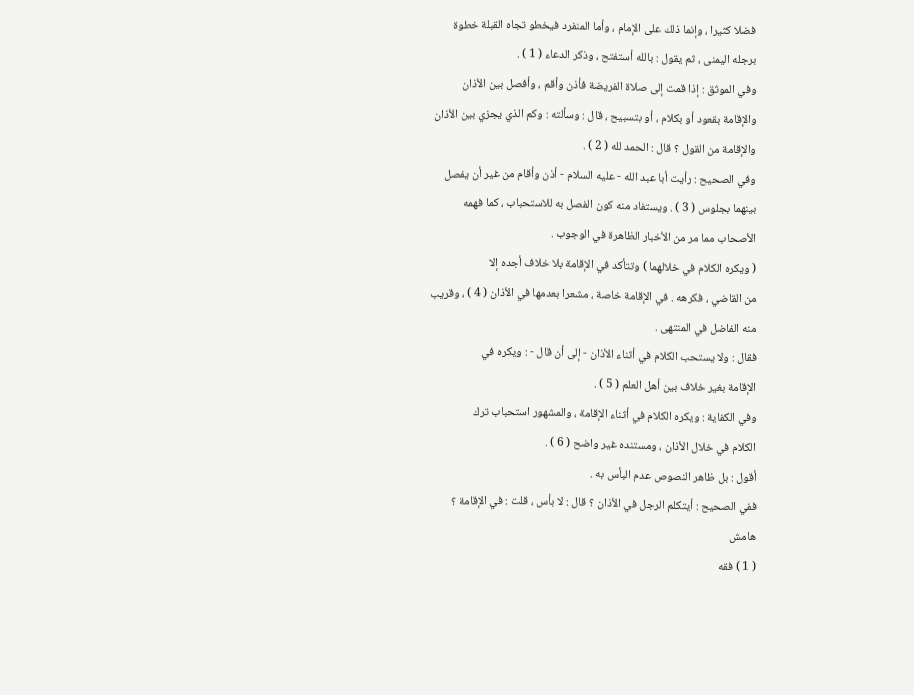فضلا كثيرا ، وإنما ذلك على الإمام ، وأما المنفرد فيخطو تجاه القبلة خطوة
برجله اليمنى ، ثم يقول : بالله أستفتح ، وذكر الدعاء ( 1 ) .
وفي الموثق : إذا قمت إلى صلاة الفريضة فأذن وأقم ، وأفصل بين الأذان
والإقامة بقعود أو بكلام ، أو بتسبيح ، قال : وسألته : وكم الذي يجزي بين الأذان
والإقامة من القول ؟ قال : الحمد لله ( 2 ) .
وفي الصحيح : رأيت أبا عبد الله - عليه السلام - أذن وأقام من غير أن يفصل
بينهما بجلوس ( 3 ) . ويستفاد منه كون الفصل به للاستحباب ، كما فهمه
الأصحاب مما مر من الأخبار الظاهرة في الوجوب .
( ويكره الكلام في خلالهما ) وتتأكد في الإقامة بلا خلاف أجده إلا
من القاضي ، فكرهه . في الإقامة خاصة ، مشعرا بعدمها في الأذان ( 4 ) ، وقريب
منه الفاضل في المنتهى .
فقال : ولا يستحب الكلام في أثناء الأذان - إلى أن قال - : ويكره في
الإقامة بغير خلاف بين أهل العلم ( 5 ) .
وفي الكفاية : ويكره الكلام في أثناء الإقامة ، والمشهور استحباب ترك
الكلام في خلال الأذان ، ومستنده غير واضح ( 6 ) .
أقول : بل ظاهر النصوص عدم البأس به .
ففي الصحيح : أيتكلم الرجل في الأذان ؟ قال : لا بأس ، قلت : في الإقامة ؟
هامش
( 1 ) فقه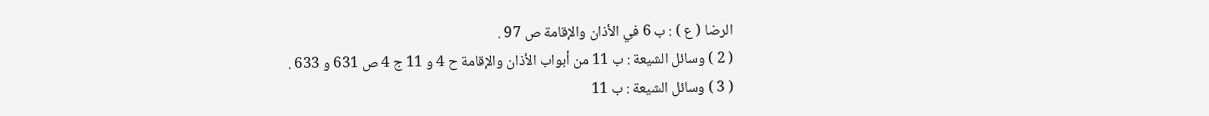الرضا ( ع ) : ب 6 في الأذان والإقامة ص 97 .
( 2 ) وسائل الشيعة : ب 11 من أبواب الأذان والإقامة ح 4 و 11 ج 4 ص 631 و 633 .
( 3 ) وسائل الشيعة : ب 11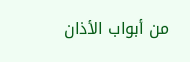من أبواب الأذان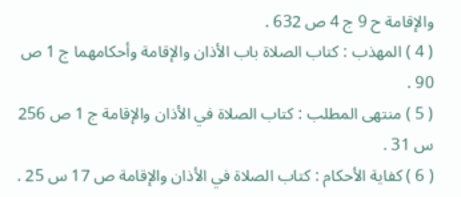والإقامة ح 9 ج 4 ص 632 .
( 4 ) المهذب : كتاب الصلاة باب الأذان والإقامة وأحكامهما ج 1 ص 90 .
( 5 ) منتهى المطلب : كتاب الصلاة في الأذان والإقامة ج 1 ص 256 س 31 .
( 6 ) كفاية الأحكام : كتاب الصلاة في الأذان والإقامة ص 17 س 25 .